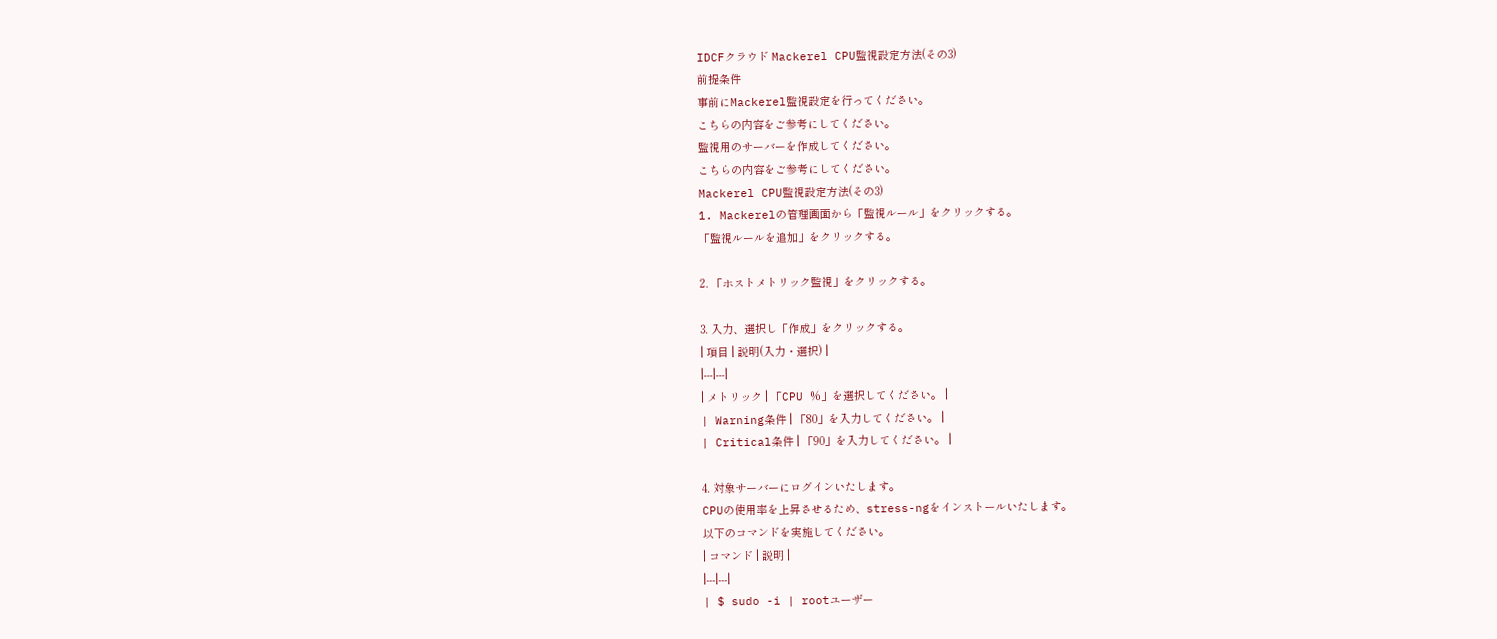IDCFクラウド Mackerel CPU監視設定方法(その3)
前提条件
事前にMackerel監視設定を行ってください。
こちらの内容をご参考にしてください。
監視用のサーバーを作成してください。
こちらの内容をご参考にしてください。
Mackerel CPU監視設定方法(その3)
1. Mackerelの管理画面から「監視ルール」をクリックする。
「監視ルールを追加」をクリックする。

2. 「ホストメトリック監視」をクリックする。

3. 入力、選択し「作成」をクリックする。
| 項目 | 説明(入力・選択) |
|---|---|
| メトリック | 「CPU %」を選択してください。 |
| Warning条件 | 「80」を入力してください。 |
| Critical条件 | 「90」を入力してください。 |

4. 対象サーバーにログインいたします。
CPUの使用率を上昇させるため、stress-ngをインストールいたします。
以下のコマンドを実施してください。
| コマンド | 説明 |
|---|---|
| $ sudo -i | rootユーザー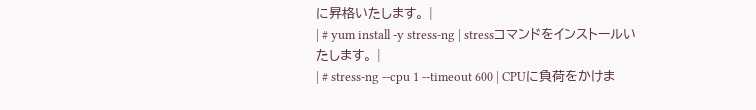に昇格いたします。 |
| # yum install -y stress-ng | stressコマンドをインストールいたします。 |
| # stress-ng --cpu 1 --timeout 600 | CPUに負荷をかけま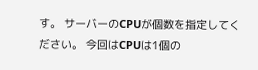す。 サーバーのCPUが個数を指定してください。 今回はCPUは1個の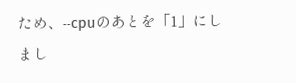ため、--cpuのあとを「1」にしまし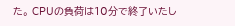た。 CPUの負荷は10分で終了いたし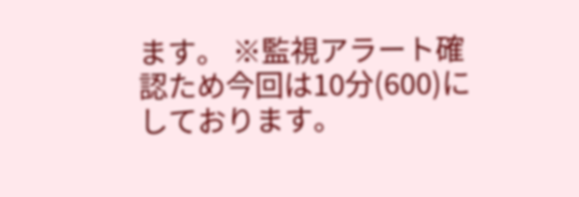ます。 ※監視アラート確認ため今回は10分(600)にしております。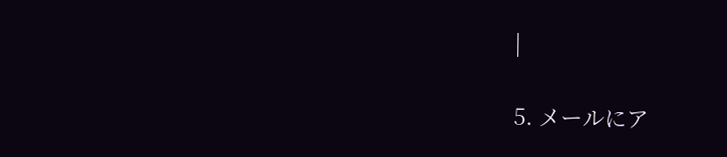|

5. メールにア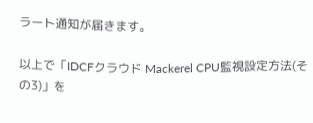ラート通知が届きます。

以上で「IDCFクラウド Mackerel CPU監視設定方法(その3)」を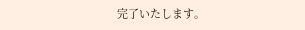完了いたします。